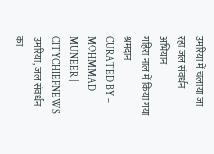उमरिया में चलाया जा रहा जल संवर्धन अभियान
गहिरा नाल में किया गया श्रमदान
CURATED BY – MOHMMAD MUNEER | CITYCHIEFNEWS
उमरिया, जल संवर्धन का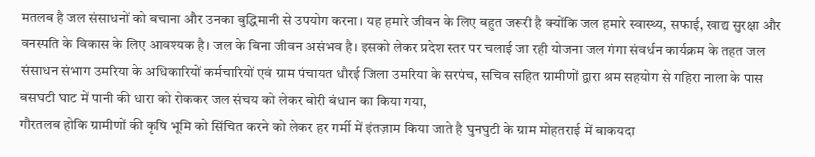मतलब है जल संसाधनों को बचाना और उनका बुद्धिमानी से उपयोग करना। यह हमारे जीवन के लिए बहुत जरूरी है क्योंकि जल हमारे स्वास्थ्य, सफाई, खाद्य सुरक्षा और वनस्पति के विकास के लिए आवश्यक है। जल के बिना जीवन असंभव है। इसको लेकर प्रदेश स्तर पर चलाई जा रही योजना जल गंगा संवर्धन कार्यक्रम के तहत जल संसाधन संभाग उमरिया के अधिकारियों कर्मचारियों एवं ग्राम पंचायत धौरई जिला उमरिया के सरपंच, सचिव सहित ग्रामीणों द्वारा श्रम सहयोग से गहिरा नाला के पास बसघटी घाट में पानी की धारा को रोककर जल संचय को लेकर बोरी बंधान का किया गया,
गौरतलब होकि ग्रामीणों की कृषि भूमि को सिंचित करने को लेकर हर गर्मी में इंतज़ाम किया जाते है घुनघुटी के ग्राम मोहतराई में बाकयदा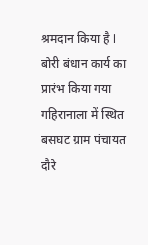श्रमदान किया है l बोरी बंधान कार्य का प्रारंभ किया गया गहिरानाला में स्थित बसघट ग्राम पंचायत दौरे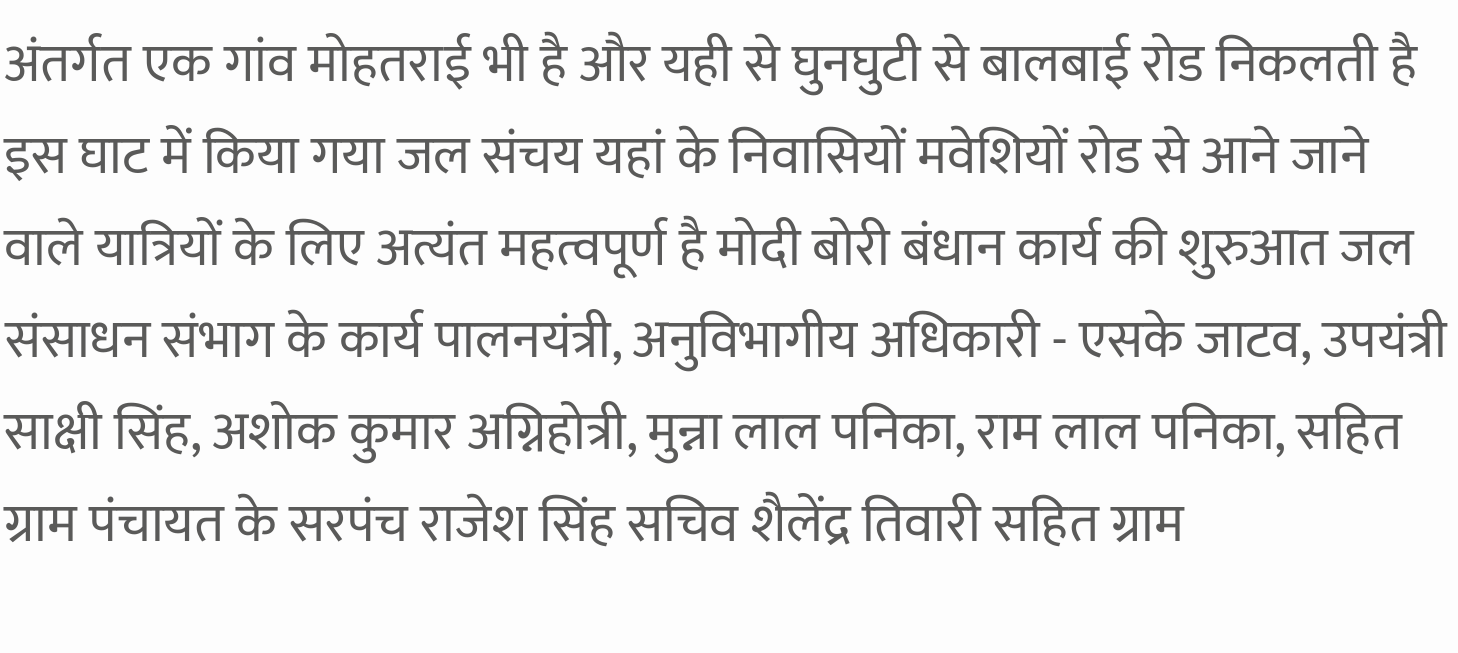अंतर्गत एक गांव मोहतराई भी है और यही से घुनघुटी से बालबाई रोड निकलती है इस घाट में किया गया जल संचय यहां के निवासियों मवेशियों रोड से आने जाने वाले यात्रियों के लिए अत्यंत महत्वपूर्ण है मोदी बोरी बंधान कार्य की शुरुआत जल संसाधन संभाग के कार्य पालनयंत्री, अनुविभागीय अधिकारी - एसके जाटव, उपयंत्री साक्षी सिंह, अशोक कुमार अग्निहोत्री, मुन्ना लाल पनिका, राम लाल पनिका, सहित ग्राम पंचायत के सरपंच राजेश सिंह सचिव शैलेंद्र तिवारी सहित ग्राम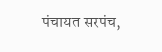पंचायत सरपंच,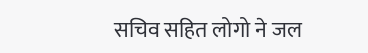सचिव सहित लोगो ने जल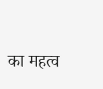का महत्व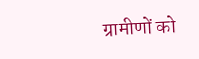ग्रामीणों को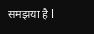समझया है l